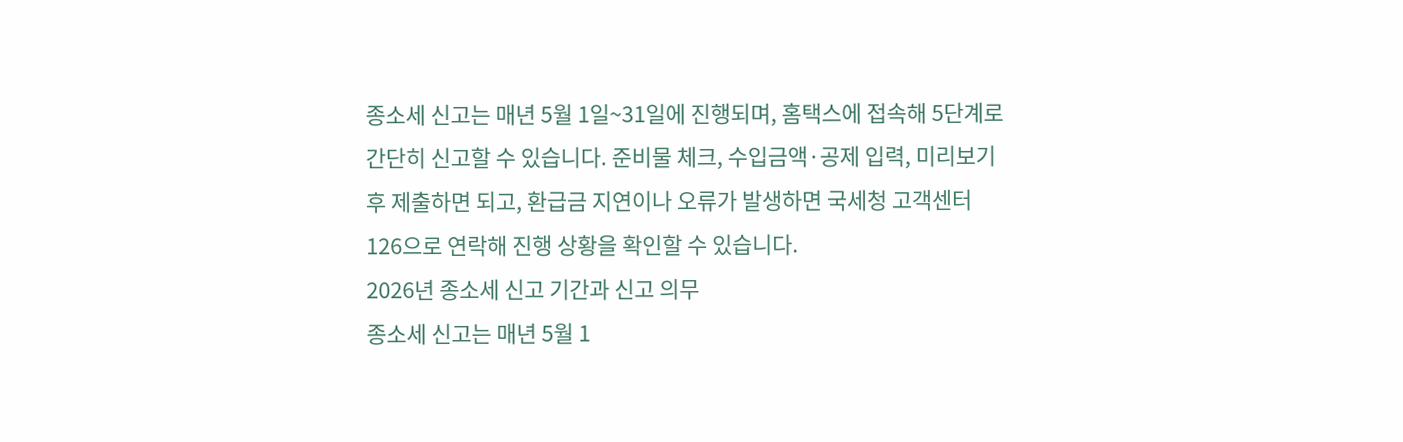종소세 신고는 매년 5월 1일~31일에 진행되며, 홈택스에 접속해 5단계로 간단히 신고할 수 있습니다. 준비물 체크, 수입금액·공제 입력, 미리보기 후 제출하면 되고, 환급금 지연이나 오류가 발생하면 국세청 고객센터 126으로 연락해 진행 상황을 확인할 수 있습니다.
2026년 종소세 신고 기간과 신고 의무
종소세 신고는 매년 5월 1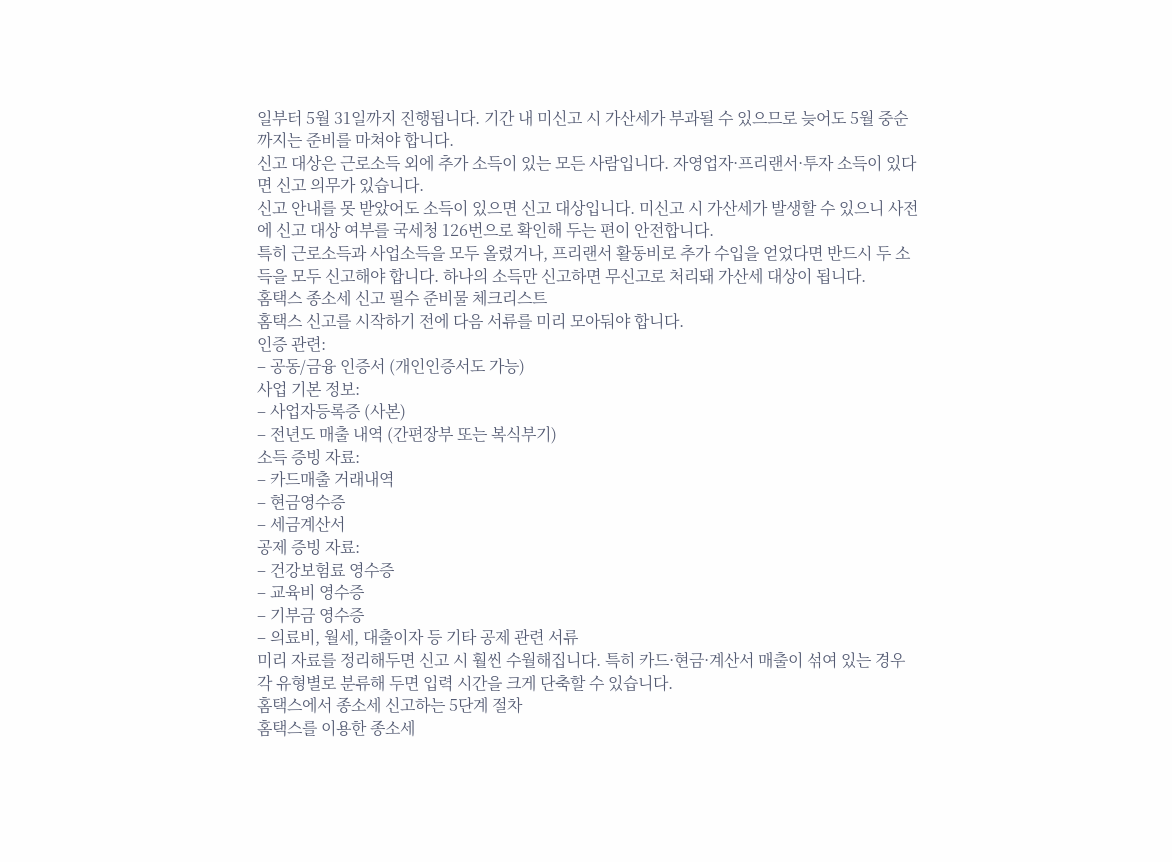일부터 5월 31일까지 진행됩니다. 기간 내 미신고 시 가산세가 부과될 수 있으므로 늦어도 5월 중순까지는 준비를 마쳐야 합니다.
신고 대상은 근로소득 외에 추가 소득이 있는 모든 사람입니다. 자영업자·프리랜서·투자 소득이 있다면 신고 의무가 있습니다.
신고 안내를 못 받았어도 소득이 있으면 신고 대상입니다. 미신고 시 가산세가 발생할 수 있으니 사전에 신고 대상 여부를 국세청 126번으로 확인해 두는 편이 안전합니다.
특히 근로소득과 사업소득을 모두 올렸거나, 프리랜서 활동비로 추가 수입을 얻었다면 반드시 두 소득을 모두 신고해야 합니다. 하나의 소득만 신고하면 무신고로 처리돼 가산세 대상이 됩니다.
홈택스 종소세 신고 필수 준비물 체크리스트
홈택스 신고를 시작하기 전에 다음 서류를 미리 모아둬야 합니다.
인증 관련:
– 공동/금융 인증서 (개인인증서도 가능)
사업 기본 정보:
– 사업자등록증 (사본)
– 전년도 매출 내역 (간편장부 또는 복식부기)
소득 증빙 자료:
– 카드매출 거래내역
– 현금영수증
– 세금계산서
공제 증빙 자료:
– 건강보험료 영수증
– 교육비 영수증
– 기부금 영수증
– 의료비, 월세, 대출이자 등 기타 공제 관련 서류
미리 자료를 정리해두면 신고 시 훨씬 수월해집니다. 특히 카드·현금·계산서 매출이 섞여 있는 경우 각 유형별로 분류해 두면 입력 시간을 크게 단축할 수 있습니다.
홈택스에서 종소세 신고하는 5단계 절차
홈택스를 이용한 종소세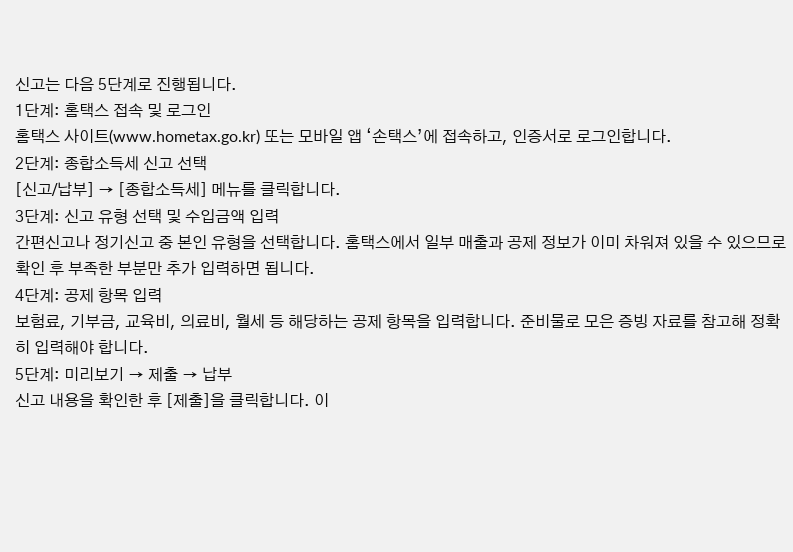신고는 다음 5단계로 진행됩니다.
1단계: 홈택스 접속 및 로그인
홈택스 사이트(www.hometax.go.kr) 또는 모바일 앱 ‘손택스’에 접속하고, 인증서로 로그인합니다.
2단계: 종합소득세 신고 선택
[신고/납부] → [종합소득세] 메뉴를 클릭합니다.
3단계: 신고 유형 선택 및 수입금액 입력
간편신고나 정기신고 중 본인 유형을 선택합니다. 홈택스에서 일부 매출과 공제 정보가 이미 차워져 있을 수 있으므로 확인 후 부족한 부분만 추가 입력하면 됩니다.
4단계: 공제 항목 입력
보험료, 기부금, 교육비, 의료비, 월세 등 해당하는 공제 항목을 입력합니다. 준비물로 모은 증빙 자료를 참고해 정확히 입력해야 합니다.
5단계: 미리보기 → 제출 → 납부
신고 내용을 확인한 후 [제출]을 클릭합니다. 이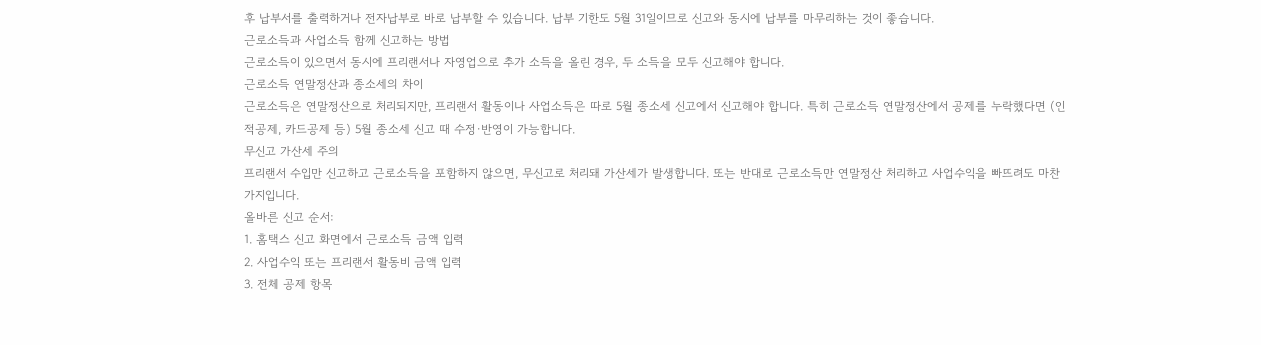후 납부서를 출력하거나 전자납부로 바로 납부할 수 있습니다. 납부 기한도 5월 31일이므로 신고와 동시에 납부를 마무리하는 것이 좋습니다.
근로소득과 사업소득 함께 신고하는 방법
근로소득이 있으면서 동시에 프리랜서나 자영업으로 추가 소득을 올린 경우, 두 소득을 모두 신고해야 합니다.
근로소득 연말정산과 종소세의 차이
근로소득은 연말정산으로 처리되지만, 프리랜서 활동이나 사업소득은 따로 5월 종소세 신고에서 신고해야 합니다. 특히 근로소득 연말정산에서 공제를 누락했다면 (인적공제, 카드공제 등) 5월 종소세 신고 때 수정·반영이 가능합니다.
무신고 가산세 주의
프리랜서 수입만 신고하고 근로소득을 포함하지 않으면, 무신고로 처리돼 가산세가 발생합니다. 또는 반대로 근로소득만 연말정산 처리하고 사업수익을 빠뜨려도 마찬가지입니다.
올바른 신고 순서:
1. 홈택스 신고 화면에서 근로소득 금액 입력
2. 사업수익 또는 프리랜서 활동비 금액 입력
3. 전체 공제 항목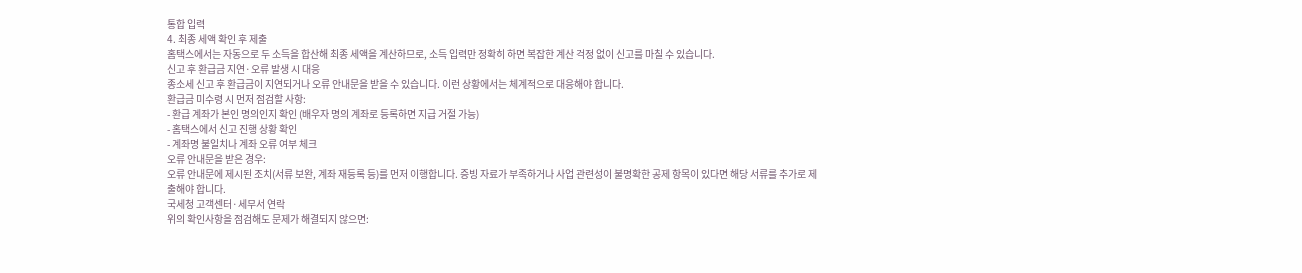통합 입력
4. 최종 세액 확인 후 제출
홈택스에서는 자동으로 두 소득을 합산해 최종 세액을 계산하므로, 소득 입력만 정확히 하면 복잡한 계산 걱정 없이 신고를 마칠 수 있습니다.
신고 후 환급금 지연·오류 발생 시 대응
종소세 신고 후 환급금이 지연되거나 오류 안내문을 받을 수 있습니다. 이런 상황에서는 체계적으로 대응해야 합니다.
환급금 미수령 시 먼저 점검할 사항:
- 환급 계좌가 본인 명의인지 확인 (배우자 명의 계좌로 등록하면 지급 거절 가능)
- 홈택스에서 신고 진행 상황 확인
- 계좌명 불일치나 계좌 오류 여부 체크
오류 안내문을 받은 경우:
오류 안내문에 제시된 조치(서류 보완, 계좌 재등록 등)를 먼저 이행합니다. 증빙 자료가 부족하거나 사업 관련성이 불명확한 공제 항목이 있다면 해당 서류를 추가로 제출해야 합니다.
국세청 고객센터·세무서 연락
위의 확인사항을 점검해도 문제가 해결되지 않으면: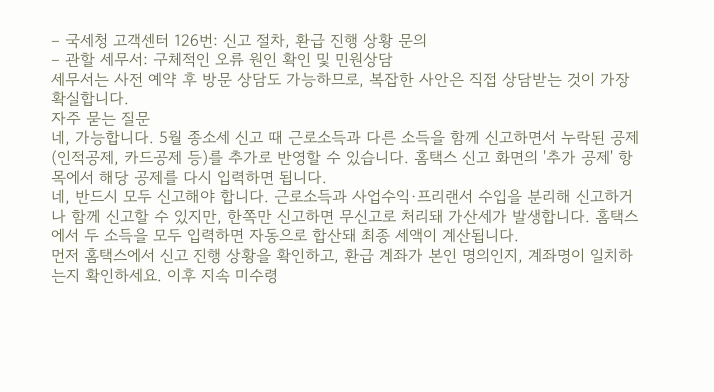– 국세청 고객센터 126번: 신고 절차, 환급 진행 상황 문의
– 관할 세무서: 구체적인 오류 원인 확인 및 민원상담
세무서는 사전 예약 후 방문 상담도 가능하므로, 복잡한 사안은 직접 상담받는 것이 가장 확실합니다.
자주 묻는 질문
네, 가능합니다. 5월 종소세 신고 때 근로소득과 다른 소득을 함께 신고하면서 누락된 공제(인적공제, 카드공제 등)를 추가로 반영할 수 있습니다. 홈택스 신고 화면의 '추가 공제' 항목에서 해당 공제를 다시 입력하면 됩니다.
네, 반드시 모두 신고해야 합니다. 근로소득과 사업수익·프리랜서 수입을 분리해 신고하거나 함께 신고할 수 있지만, 한쪽만 신고하면 무신고로 처리돼 가산세가 발생합니다. 홈택스에서 두 소득을 모두 입력하면 자동으로 합산돼 최종 세액이 계산됩니다.
먼저 홈택스에서 신고 진행 상황을 확인하고, 환급 계좌가 본인 명의인지, 계좌명이 일치하는지 확인하세요. 이후 지속 미수령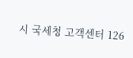시 국세청 고객센터 126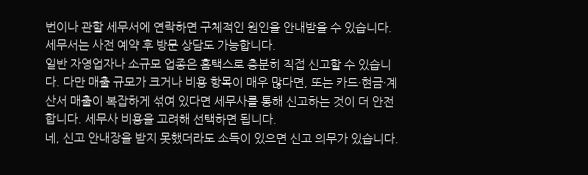번이나 관할 세무서에 연락하면 구체적인 원인을 안내받을 수 있습니다. 세무서는 사전 예약 후 방문 상담도 가능합니다.
일반 자영업자나 소규모 업종은 홈택스로 충분히 직접 신고할 수 있습니다. 다만 매출 규모가 크거나 비용 항목이 매우 많다면, 또는 카드·현금·계산서 매출이 복잡하게 섞여 있다면 세무사를 통해 신고하는 것이 더 안전합니다. 세무사 비용을 고려해 선택하면 됩니다.
네, 신고 안내장을 받지 못했더라도 소득이 있으면 신고 의무가 있습니다.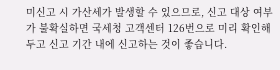미신고 시 가산세가 발생할 수 있으므로, 신고 대상 여부가 불확실하면 국세청 고객센터 126번으로 미리 확인해 두고 신고 기간 내에 신고하는 것이 좋습니다.